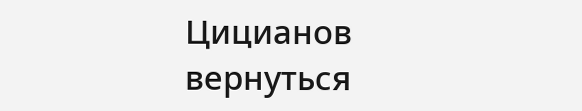Цицианов
вернуться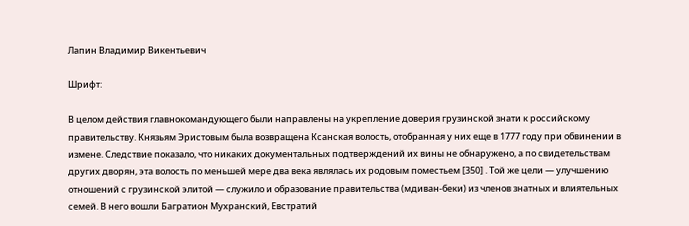Лапин Владимир Викентьевич

Шрифт:

В целом действия главнокомандующего были направлены на укрепление доверия грузинской знати к российскому правительству. Князьям Эристовым была возвращена Ксанская волость, отобранная у них еще в 1777 году при обвинении в измене. Следствие показало, что никаких документальных подтверждений их вины не обнаружено, а по свидетельствам других дворян, эта волость по меньшей мере два века являлась их родовым поместьем [350] . Той же цели — улучшению отношений с грузинской элитой — служило и образование правительства (мдиван-беки) из членов знатных и влиятельных семей. В него вошли Багратион Мухранский, Евстратий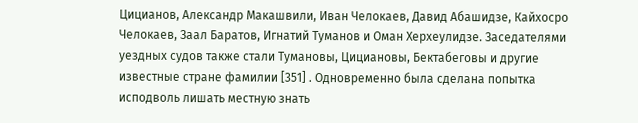Цицианов, Александр Макашвили, Иван Челокаев, Давид Абашидзе, Кайхосро Челокаев, Заал Баратов, Игнатий Туманов и Оман Херхеулидзе. Заседателями уездных судов также стали Тумановы, Цициановы, Бектабеговы и другие известные стране фамилии [351] . Одновременно была сделана попытка исподволь лишать местную знать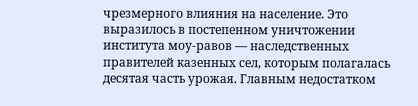чрезмерного влияния на население. Это выразилось в постепенном уничтожении института моу-равов — наследственных правителей казенных сел, которым полагалась десятая часть урожая. Главным недостатком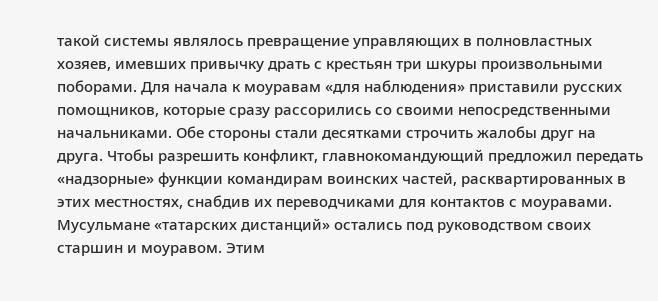такой системы являлось превращение управляющих в полновластных хозяев, имевших привычку драть с крестьян три шкуры произвольными поборами. Для начала к моуравам «для наблюдения» приставили русских помощников, которые сразу рассорились со своими непосредственными начальниками. Обе стороны стали десятками строчить жалобы друг на друга. Чтобы разрешить конфликт, главнокомандующий предложил передать «надзорные» функции командирам воинских частей, расквартированных в этих местностях, снабдив их переводчиками для контактов с моуравами. Мусульмане «татарских дистанций» остались под руководством своих старшин и моуравом. Этим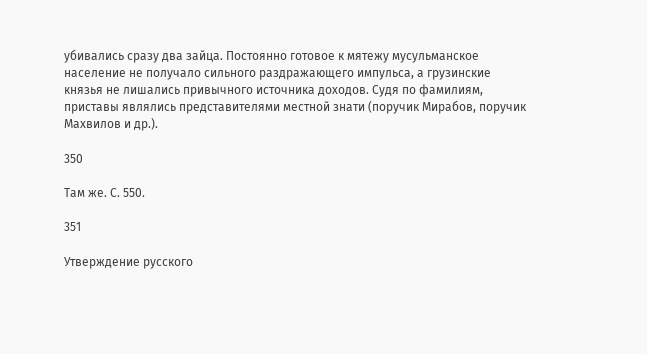убивались сразу два зайца. Постоянно готовое к мятежу мусульманское население не получало сильного раздражающего импульса, а грузинские князья не лишались привычного источника доходов. Судя по фамилиям, приставы являлись представителями местной знати (поручик Мирабов, поручик Махвилов и др.).

350

Там же. С. 550.

351

Утверждение русского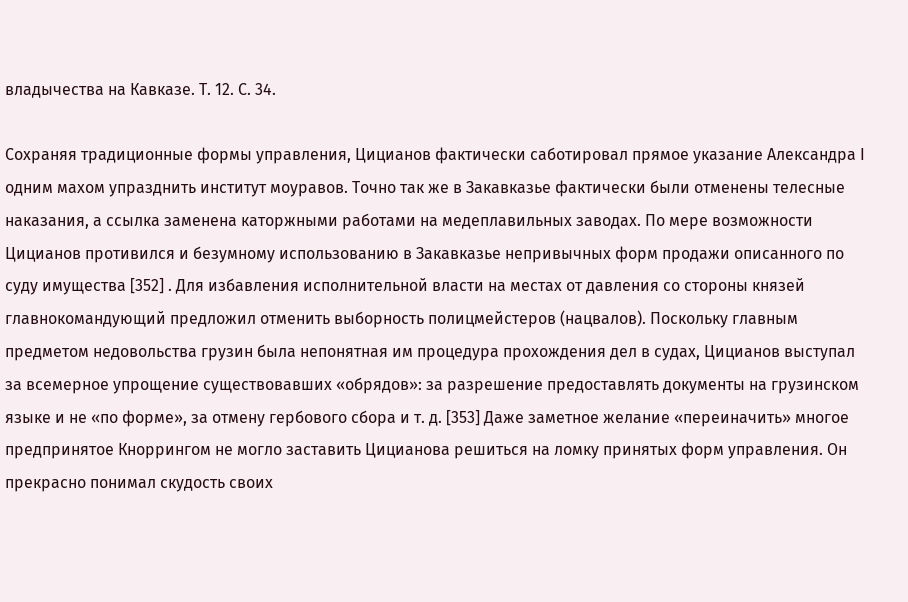владычества на Кавказе. Т. 12. С. 34.

Сохраняя традиционные формы управления, Цицианов фактически саботировал прямое указание Александра I одним махом упразднить институт моуравов. Точно так же в Закавказье фактически были отменены телесные наказания, а ссылка заменена каторжными работами на медеплавильных заводах. По мере возможности Цицианов противился и безумному использованию в Закавказье непривычных форм продажи описанного по суду имущества [352] . Для избавления исполнительной власти на местах от давления со стороны князей главнокомандующий предложил отменить выборность полицмейстеров (нацвалов). Поскольку главным предметом недовольства грузин была непонятная им процедура прохождения дел в судах, Цицианов выступал за всемерное упрощение существовавших «обрядов»: за разрешение предоставлять документы на грузинском языке и не «по форме», за отмену гербового сбора и т. д. [353] Даже заметное желание «переиначить» многое предпринятое Кноррингом не могло заставить Цицианова решиться на ломку принятых форм управления. Он прекрасно понимал скудость своих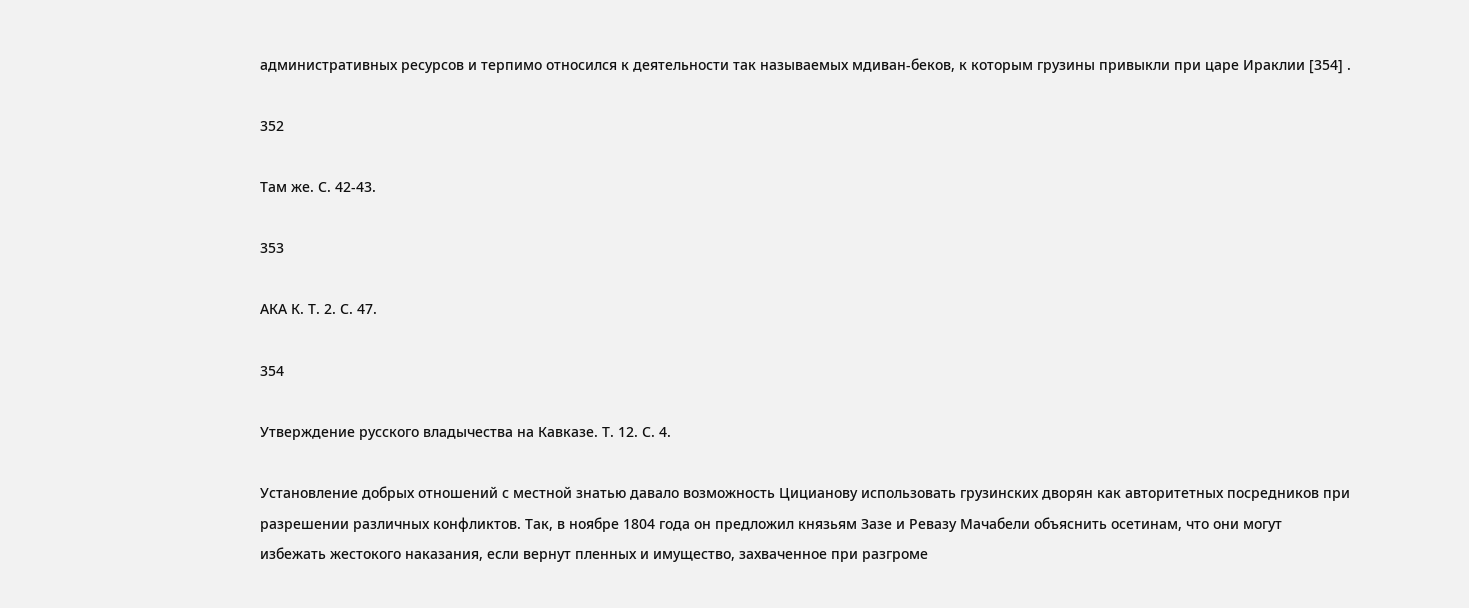административных ресурсов и терпимо относился к деятельности так называемых мдиван-беков, к которым грузины привыкли при царе Ираклии [354] .

352

Там же. С. 42-43.

353

АКА К. Т. 2. С. 47.

354

Утверждение русского владычества на Кавказе. Т. 12. С. 4.

Установление добрых отношений с местной знатью давало возможность Цицианову использовать грузинских дворян как авторитетных посредников при разрешении различных конфликтов. Так, в ноябре 1804 года он предложил князьям Зазе и Ревазу Мачабели объяснить осетинам, что они могут избежать жестокого наказания, если вернут пленных и имущество, захваченное при разгроме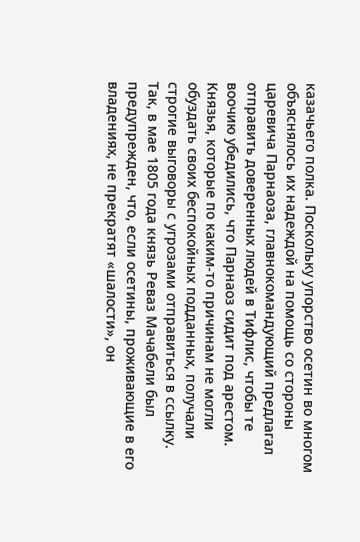казачьего полка. Поскольку упорство осетин во многом объяснялось их надеждой на помощь со стороны царевича Парнаоза, главнокомандующий предлагал отправить доверенных людей в Тифлис, чтобы те воочию убедились, что Парнаоз сидит под арестом. Князья, которые по каким-то причинам не могли обуздать своих беспокойных подданных, получали строгие выговоры с угрозами отправиться в ссылку. Так, в мае 1805 года князь Реваз Мачабели был предупрежден, что, если осетины, проживающие в его владениях, не прекратят «шалости», он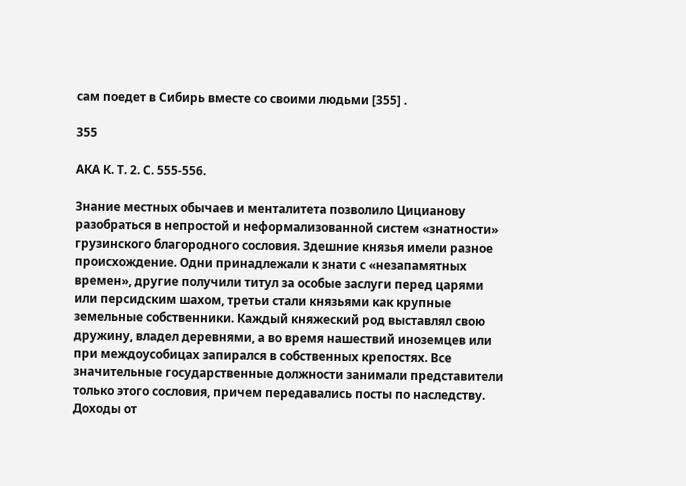сам поедет в Сибирь вместе со своими людьми [355] .

355

АКА К. Т. 2. С. 555-556.

Знание местных обычаев и менталитета позволило Цицианову разобраться в непростой и неформализованной систем «знатности» грузинского благородного сословия. Здешние князья имели разное происхождение. Одни принадлежали к знати с «незапамятных времен», другие получили титул за особые заслуги перед царями или персидским шахом, третьи стали князьями как крупные земельные собственники. Каждый княжеский род выставлял свою дружину, владел деревнями, а во время нашествий иноземцев или при междоусобицах запирался в собственных крепостях. Все значительные государственные должности занимали представители только этого сословия, причем передавались посты по наследству. Доходы от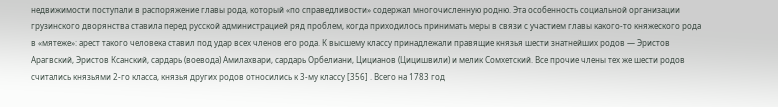недвижимости поступали в распоряжение главы рода, который «по справедливости» содержал многочисленную родню. Эта особенность социальной организации грузинского дворянства ставила перед русской администрацией ряд проблем, когда приходилось принимать меры в связи с участием главы какого-то княжеского рода в «мятеже»: арест такого человека ставил под удар всех членов его рода. К высшему классу принадлежали правящие князья шести знатнейших родов — Эристов Арагвский, Эристов Ксанский, сардарь (воевода) Амилахвари, сардарь Орбелиани, Цицианов (Цицишвили) и мелик Сомхетский. Все прочие члены тех же шести родов считались князьями 2-го класса, князья других родов относились к 3-му классу [356] . Всего на 1783 год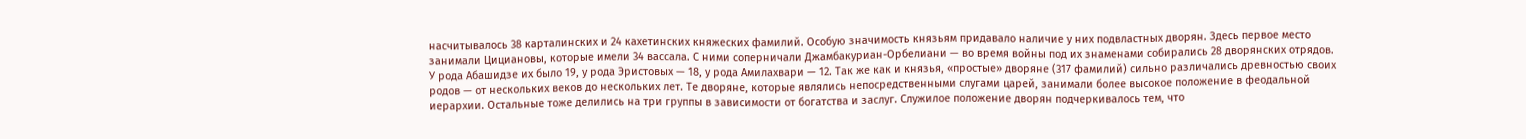насчитывалось 38 карталинских и 24 кахетинских княжеских фамилий. Особую значимость князьям придавало наличие у них подвластных дворян. Здесь первое место занимали Цициановы, которые имели 34 вассала. С ними соперничали Джамбакуриан-Орбелиани — во время войны под их знаменами собирались 28 дворянских отрядов. У рода Абашидзе их было 19, у рода Эристовых — 18, у рода Амилахвари — 12. Так же как и князья, «простые» дворяне (317 фамилий) сильно различались древностью своих родов — от нескольких веков до нескольких лет. Те дворяне, которые являлись непосредственными слугами царей, занимали более высокое положение в феодальной иерархии. Остальные тоже делились на три группы в зависимости от богатства и заслуг. Служилое положение дворян подчеркивалось тем, что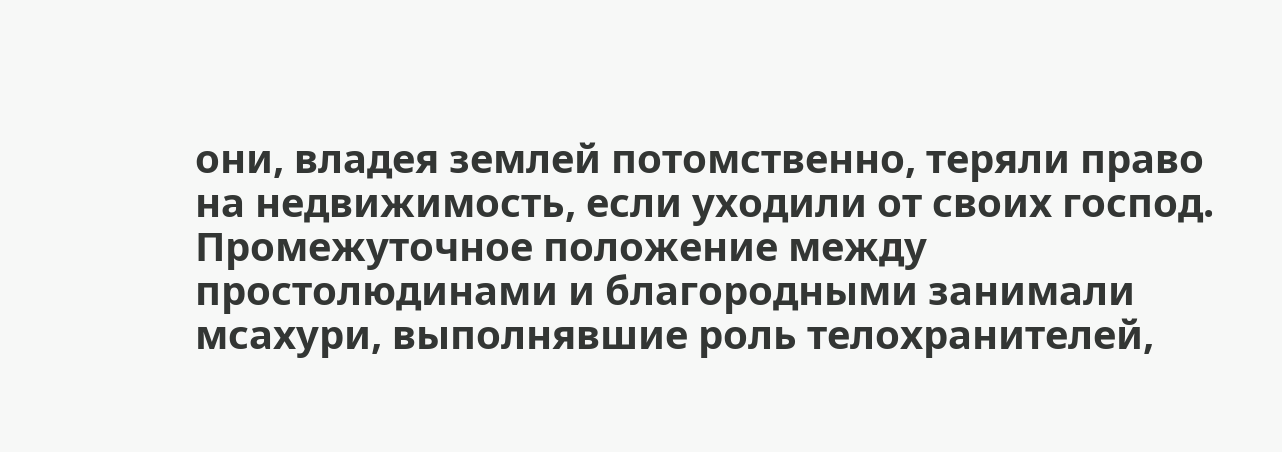они, владея землей потомственно, теряли право на недвижимость, если уходили от своих господ. Промежуточное положение между простолюдинами и благородными занимали мсахури, выполнявшие роль телохранителей,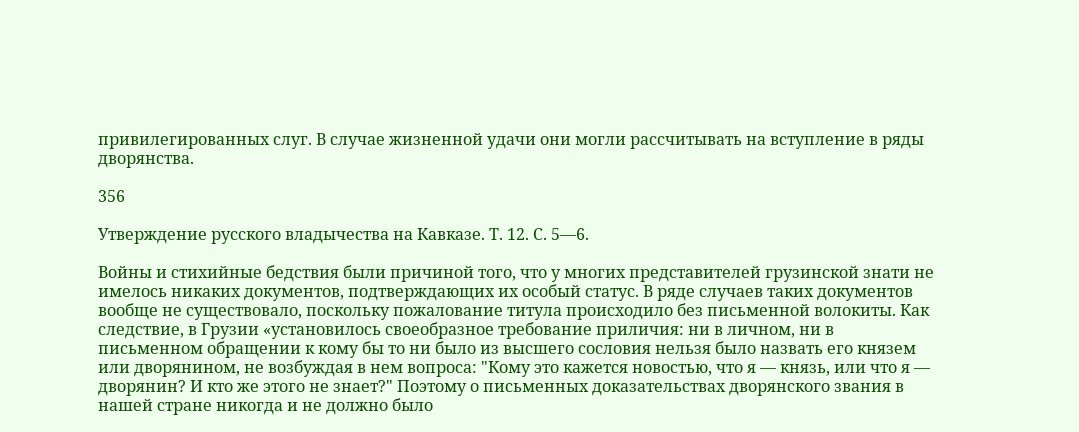привилегированных слуг. В случае жизненной удачи они могли рассчитывать на вступление в ряды дворянства.

356

Утверждение русского владычества на Кавказе. Т. 12. С. 5—6.

Войны и стихийные бедствия были причиной того, что у многих представителей грузинской знати не имелось никаких документов, подтверждающих их особый статус. В ряде случаев таких документов вообще не существовало, поскольку пожалование титула происходило без письменной волокиты. Как следствие, в Грузии «установилось своеобразное требование приличия: ни в личном, ни в письменном обращении к кому бы то ни было из высшего сословия нельзя было назвать его князем или дворянином, не возбуждая в нем вопроса: "Кому это кажется новостью, что я — князь, или что я — дворянин? И кто же этого не знает?" Поэтому о письменных доказательствах дворянского звания в нашей стране никогда и не должно было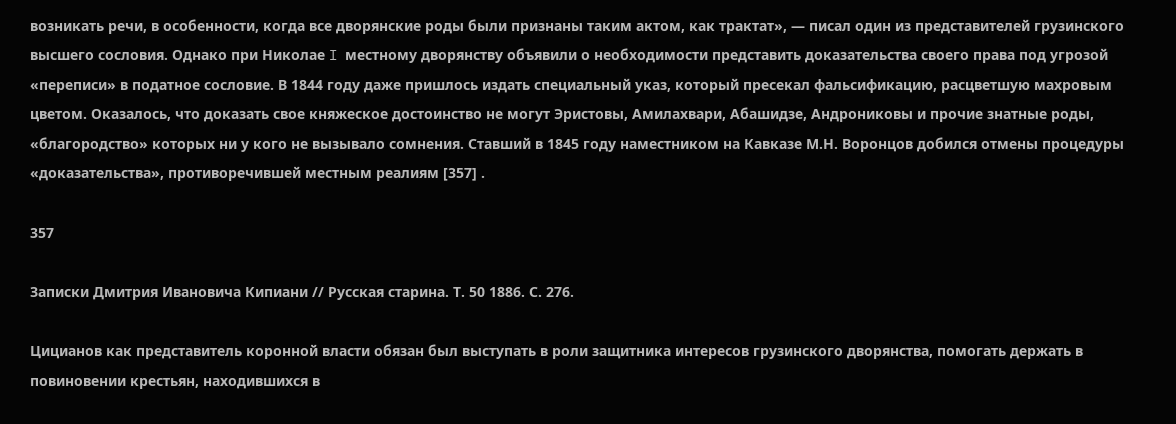возникать речи, в особенности, когда все дворянские роды были признаны таким актом, как трактат», — писал один из представителей грузинского высшего сословия. Однако при Николае I местному дворянству объявили о необходимости представить доказательства своего права под угрозой «переписи» в податное сословие. В 1844 году даже пришлось издать специальный указ, который пресекал фальсификацию, расцветшую махровым цветом. Оказалось, что доказать свое княжеское достоинство не могут Эристовы, Амилахвари, Абашидзе, Андрониковы и прочие знатные роды, «благородство» которых ни у кого не вызывало сомнения. Ставший в 1845 году наместником на Кавказе М.Н. Воронцов добился отмены процедуры «доказательства», противоречившей местным реалиям [357] .

357

Записки Дмитрия Ивановича Кипиани // Русская старина. Т. 50 1886. С. 276.

Цицианов как представитель коронной власти обязан был выступать в роли защитника интересов грузинского дворянства, помогать держать в повиновении крестьян, находившихся в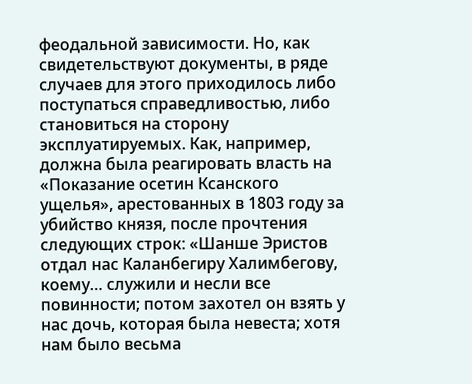феодальной зависимости. Но, как свидетельствуют документы, в ряде случаев для этого приходилось либо поступаться справедливостью, либо становиться на сторону эксплуатируемых. Как, например, должна была реагировать власть на «Показание осетин Ксанского ущелья», арестованных в 1803 году за убийство князя, после прочтения следующих строк: «Шанше Эристов отдал нас Каланбегиру Халимбегову, коему… служили и несли все повинности; потом захотел он взять у нас дочь, которая была невеста; хотя нам было весьма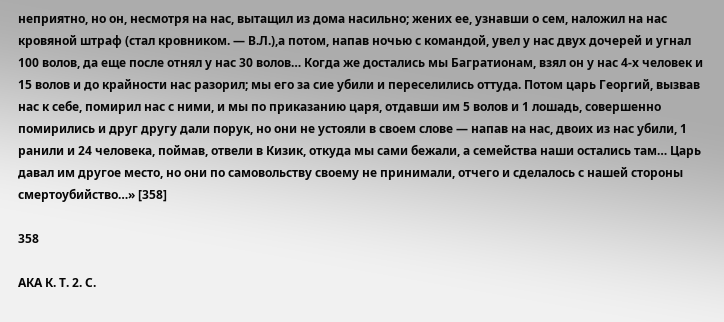неприятно, но он, несмотря на нас, вытащил из дома насильно; жених ее, узнавши о сем, наложил на нас кровяной штраф (стал кровником. — В.Л.),а потом, напав ночью с командой, увел у нас двух дочерей и угнал 100 волов, да еще после отнял у нас 30 волов… Когда же достались мы Багратионам, взял он у нас 4-х человек и 15 волов и до крайности нас разорил; мы его за сие убили и переселились оттуда. Потом царь Георгий, вызвав нас к себе, помирил нас с ними, и мы по приказанию царя, отдавши им 5 волов и 1 лошадь, совершенно помирились и друг другу дали порук, но они не устояли в своем слове — напав на нас, двоих из нас убили, 1 ранили и 24 человека, поймав, отвели в Кизик, откуда мы сами бежали, а семейства наши остались там… Царь давал им другое место, но они по самовольству своему не принимали, отчего и сделалось с нашей стороны смертоубийство…» [358]

358

АКА К. Т. 2. С.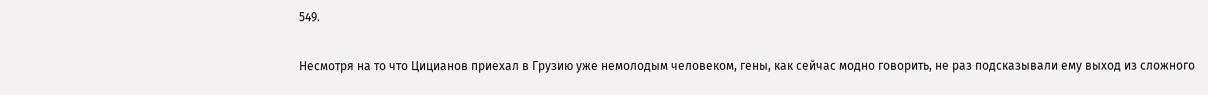549.

Несмотря на то что Цицианов приехал в Грузию уже немолодым человеком, гены, как сейчас модно говорить, не раз подсказывали ему выход из сложного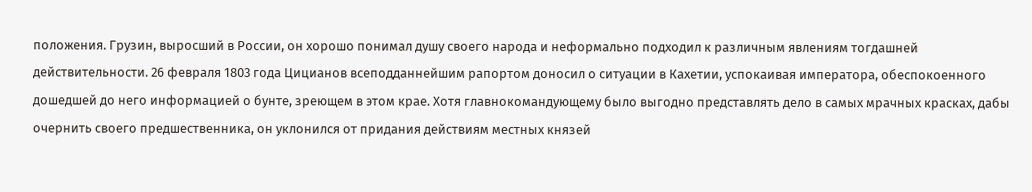положения. Грузин, выросший в России, он хорошо понимал душу своего народа и неформально подходил к различным явлениям тогдашней действительности. 26 февраля 1803 года Цицианов всеподданнейшим рапортом доносил о ситуации в Кахетии, успокаивая императора, обеспокоенного дошедшей до него информацией о бунте, зреющем в этом крае. Хотя главнокомандующему было выгодно представлять дело в самых мрачных красках, дабы очернить своего предшественника, он уклонился от придания действиям местных князей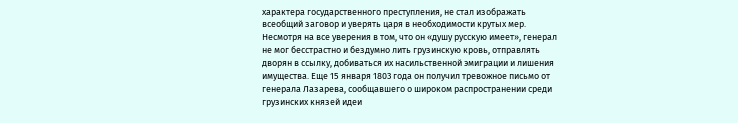характера государственного преступления, не стал изображать всеобщий заговор и уверять царя в необходимости крутых мер. Несмотря на все уверения в том, что он «душу русскую имеет», генерал не мог бесстрастно и бездумно лить грузинскую кровь, отправлять дворян в ссылку, добиваться их насильственной эмиграции и лишения имущества. Еще 15 января 1803 года он получил тревожное письмо от генерала Лазарева, сообщавшего о широком распространении среди грузинских князей идеи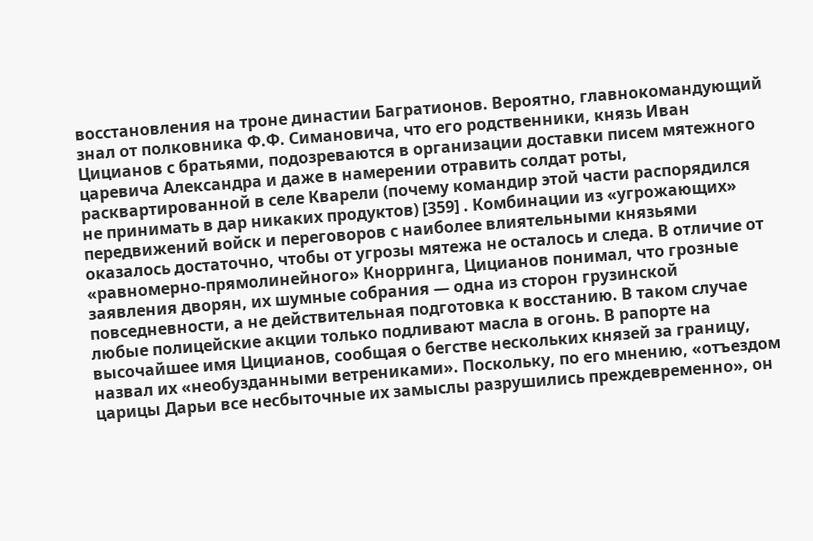восстановления на троне династии Багратионов. Вероятно, главнокомандующий знал от полковника Ф.Ф. Симановича, что его родственники, князь Иван Цицианов с братьями, подозреваются в организации доставки писем мятежного царевича Александра и даже в намерении отравить солдат роты, расквартированной в селе Кварели (почему командир этой части распорядился не принимать в дар никаких продуктов) [359] . Комбинации из «угрожающих» передвижений войск и переговоров с наиболее влиятельными князьями оказалось достаточно, чтобы от угрозы мятежа не осталось и следа. В отличие от «равномерно-прямолинейного» Кнорринга, Цицианов понимал, что грозные заявления дворян, их шумные собрания — одна из сторон грузинской повседневности, а не действительная подготовка к восстанию. В таком случае любые полицейские акции только подливают масла в огонь. В рапорте на высочайшее имя Цицианов, сообщая о бегстве нескольких князей за границу, назвал их «необузданными ветрениками». Поскольку, по его мнению, «отъездом царицы Дарьи все несбыточные их замыслы разрушились преждевременно», он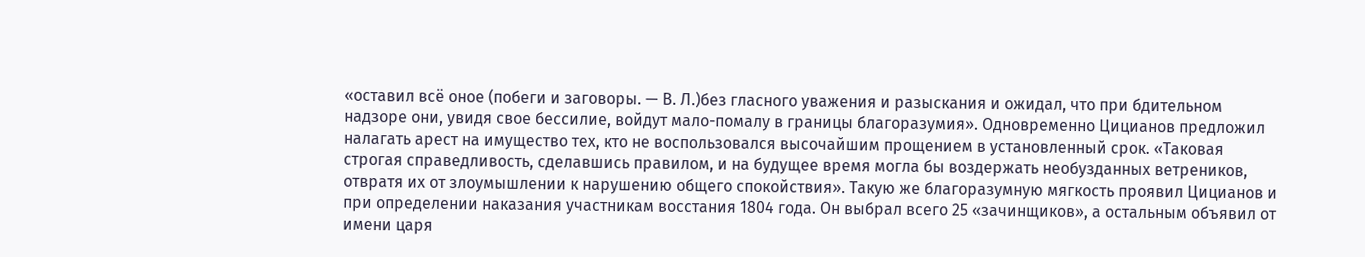«оставил всё оное (побеги и заговоры. — В. Л.)без гласного уважения и разыскания и ожидал, что при бдительном надзоре они, увидя свое бессилие, войдут мало-помалу в границы благоразумия». Одновременно Цицианов предложил налагать арест на имущество тех, кто не воспользовался высочайшим прощением в установленный срок. «Таковая строгая справедливость, сделавшись правилом, и на будущее время могла бы воздержать необузданных ветреников, отвратя их от злоумышлении к нарушению общего спокойствия». Такую же благоразумную мягкость проявил Цицианов и при определении наказания участникам восстания 1804 года. Он выбрал всего 25 «зачинщиков», а остальным объявил от имени царя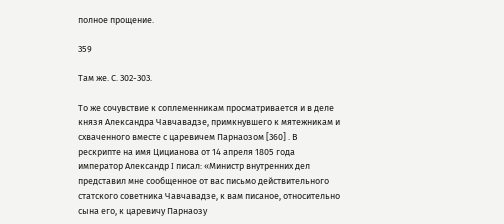полное прощение.

359

Там же. С. 302-303.

То же сочувствие к соплеменникам просматривается и в деле князя Александра Чавчавадзе, примкнувшего к мятежникам и схваченного вместе с царевичем Парнаозом [360] . В рескрипте на имя Цицианова от 14 апреля 1805 года император Александр I писал: «Министр внутренних дел представил мне сообщенное от вас письмо действительного статского советника Чавчавадзе, к вам писаное, относительно сына его, к царевичу Парнаозу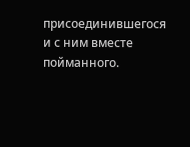присоединившегося и с ним вместе пойманного.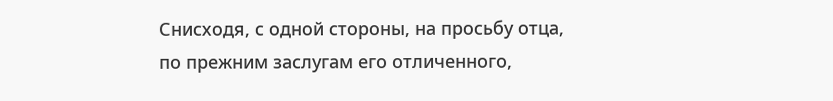Снисходя, с одной стороны, на просьбу отца, по прежним заслугам его отличенного,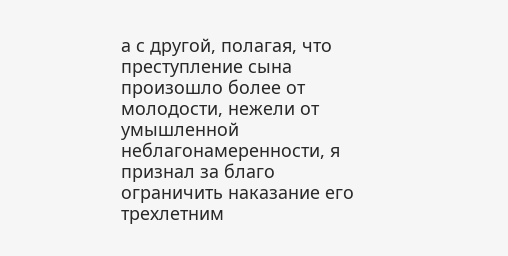а с другой, полагая, что преступление сына произошло более от молодости, нежели от умышленной неблагонамеренности, я признал за благо ограничить наказание его трехлетним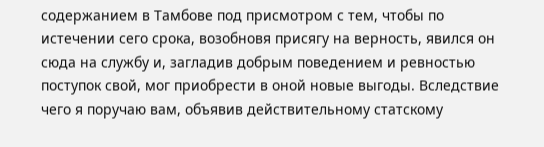содержанием в Тамбове под присмотром с тем, чтобы по истечении сего срока, возобновя присягу на верность, явился он сюда на службу и, загладив добрым поведением и ревностью поступок свой, мог приобрести в оной новые выгоды. Вследствие чего я поручаю вам, объявив действительному статскому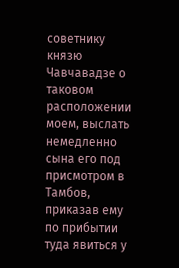советнику князю Чавчавадзе о таковом расположении моем, выслать немедленно сына его под присмотром в Тамбов, приказав ему по прибытии туда явиться у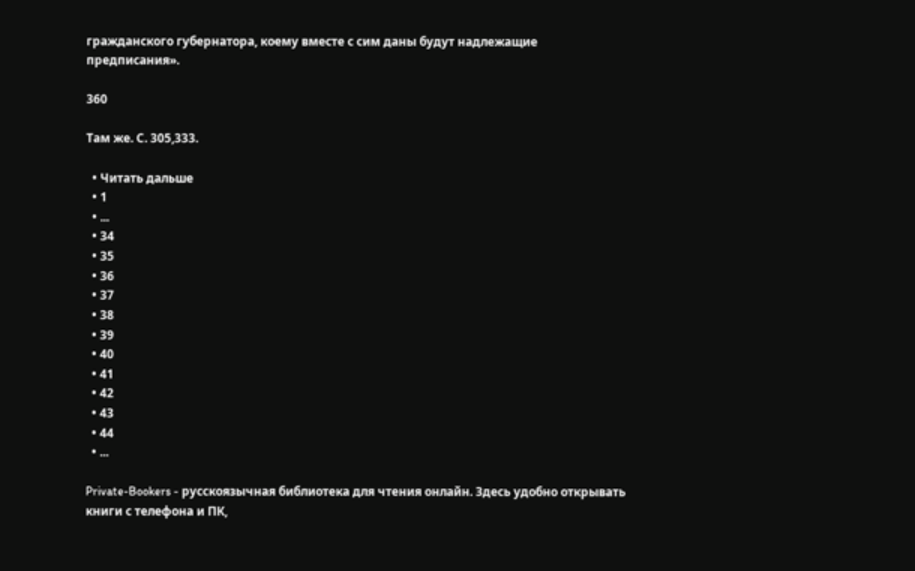гражданского губернатора, коему вместе с сим даны будут надлежащие предписания».

360

Там же. С. 305,333.

  • Читать дальше
  • 1
  • ...
  • 34
  • 35
  • 36
  • 37
  • 38
  • 39
  • 40
  • 41
  • 42
  • 43
  • 44
  • ...

Private-Bookers - русскоязычная библиотека для чтения онлайн. Здесь удобно открывать книги с телефона и ПК,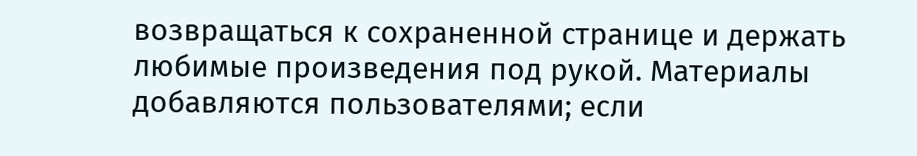возвращаться к сохраненной странице и держать любимые произведения под рукой. Материалы добавляются пользователями; если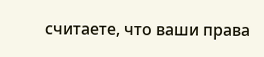считаете, что ваши права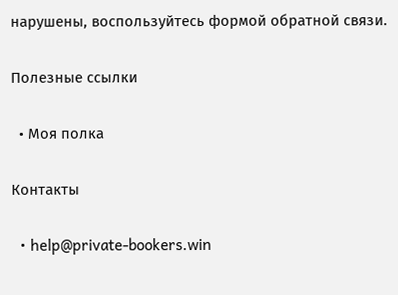нарушены, воспользуйтесь формой обратной связи.

Полезные ссылки

  • Моя полка

Контакты

  • help@private-bookers.win